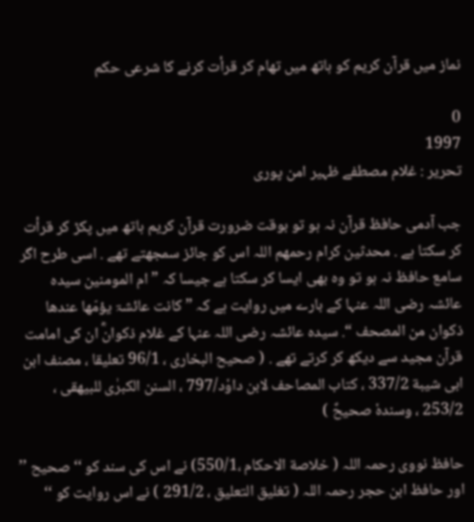نماز میں قرآن کریم کو ہاتھ میں تھام کر قرأت کرنے کا شرعی حکم

0
1997
تحریر : غلام مصطفے ظہیر امن پوری

جب آدمی حافظ قرآن نہ ہو تو بوقت ضرورت قرآن کریم ہاتھ میں پکڑ کر قرأت کر سکتا ہے . محدثین کرام رحمھم اللہ اس کو جائز سمجھتے تھے . اسی طرح اگر سامع حافظ نہ ہو تو وہ بھی ایسا کر سکتا ہے جیسا کہ ” ام المومنین سیدہ عائشہ رضی اللہ عنہا کے بارے میں روایت ہے کہ ” کانت عائشۃ یؤمّھا عندھا ذکوان من المصحف “. سیدہ عائشہ رضی اللہ عنہا کے غلام ذکوانؓ ان کی امامت قرآن مجید سے دیکھ کر کرتے تھے . ( صحیح البخاری ، 96/1 تعلیقا ، مصنف ابن ابی شیبة 337/2 ، کتاب المصاحف لابن داوٗد/797 ، السنن الکبرٰی للبیھقی ، 253/2 ، وسندہٗ صحیحٌ )

حافظ نووی رحمہ اللہ ( خلاصة الاحکام ،550/1) نے اس کی سند کو ‘‘ صحیح ’’ اور حافظ ابن حجر رحمہ اللہ ( تغلیق التعلیق ، 291/2 ) نے اس روایت کو ‘‘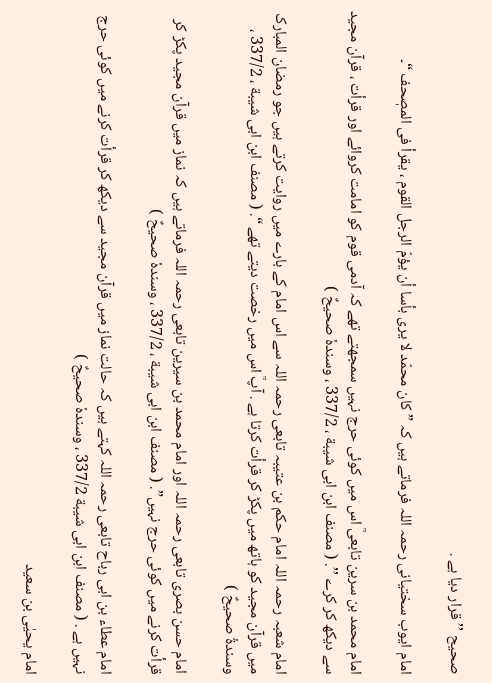صحیح ’’ قرار دیا ہے .

امام ایوب سختیانی رحمہ اللہ فرماتے ہیں کہ ” کان محمّد لا یری بأسا أن یؤمّ الرجل القوم ، یقرأ فی المصٖحف “۔

امام محمد بن سرین تابعیؒ اس میں کوئی حرج نہیں سمجھتے تھے کہ آدمی قوم کو امامت کروائے اور قرأت ، قرآن مجید سے دیکھ کر کرے ’’. ( مصنف ابن ابی شیبة ، 337/2 ، وسندہٗ صحیحٌ )

امام شعبہ رحمہ اللہ امام حکم بن عتیبہ تابعی رحمہ اللہ سے اس امام کے بارے میں روایت کرتے ہیں جو رمضان المبارک میں قرآن مجید کو ہاتھ میں پکڑ کر قرأت کرتا ہے . آپؒ اس میں رخصت دیتے تھے “. ( مصنف ابن ابی شیبة ، 337/2 ، وسندۃٗ صحیحٌ )

امام حسن بصری تابعی رحمہ اللہ اور امام محمد بن سیرین تابعی رحمہ اللہ فرماتے ہیں کہ نماز میں قرآن مجید پکڑ کر قرأت کرنے میں کوئی حرج نہیں”. ( مصنف ابن ابی شیبة ، 337/2 ، وسندہٗ صحیحٌ )

امام عطاء بن ابی رباح تابعی رحمہ اللہ کہتے ہیں کہ حالت نماز میں قرآن مجید سے دیکھ کر قرأت کرنے میں کوئی حرج نہیں ہے . ( مصنف ابن ابی شیبة 337/2 ، وسندہٗ صحیحٌ )

امام یحیٰی بن سعید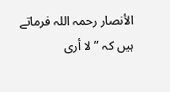الأنصار رحمہ اللہ فرماتے ہیں کہ ” لا أری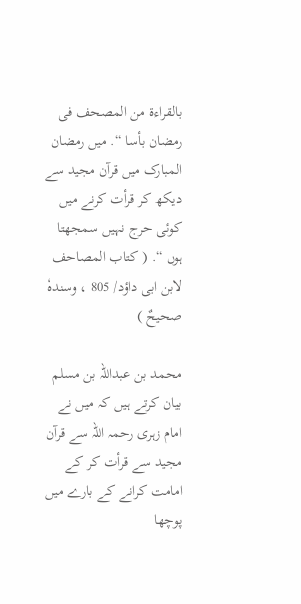بالقراءۃ من المصحف فی رمضان بأسا “. میں رمضان المبارک میں قرآن مجید سے دیکھ کر قرأت کرنے میں کوئی حرج نہیں سمجھتا ہوں “. ( کتاب المصاحف لابن ابی داؤد/ 805 ، وسندہٗ صحیحٌ )

محمد بن عبداللہ بن مسلم بیان کرتے ہیں کہ میں نے امام زہری رحمہ اللہ سے قرآن مجید سے قرأت کر کے امامت کرانے کے بارے میں پوچھا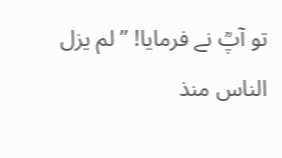تو آپؒ نے فرمایا! ” لم یزل الناس منذ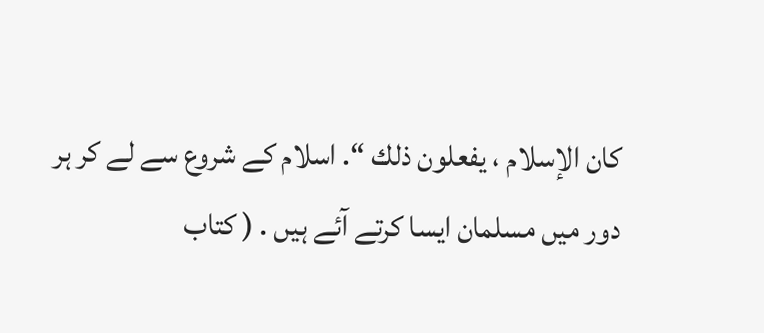کان الإسلام ، یفعلون ذلك “. اسلام کے شروع سے لے کر ہر دور میں مسلمان ایسا کرتے آئے ہیں . ( کتاب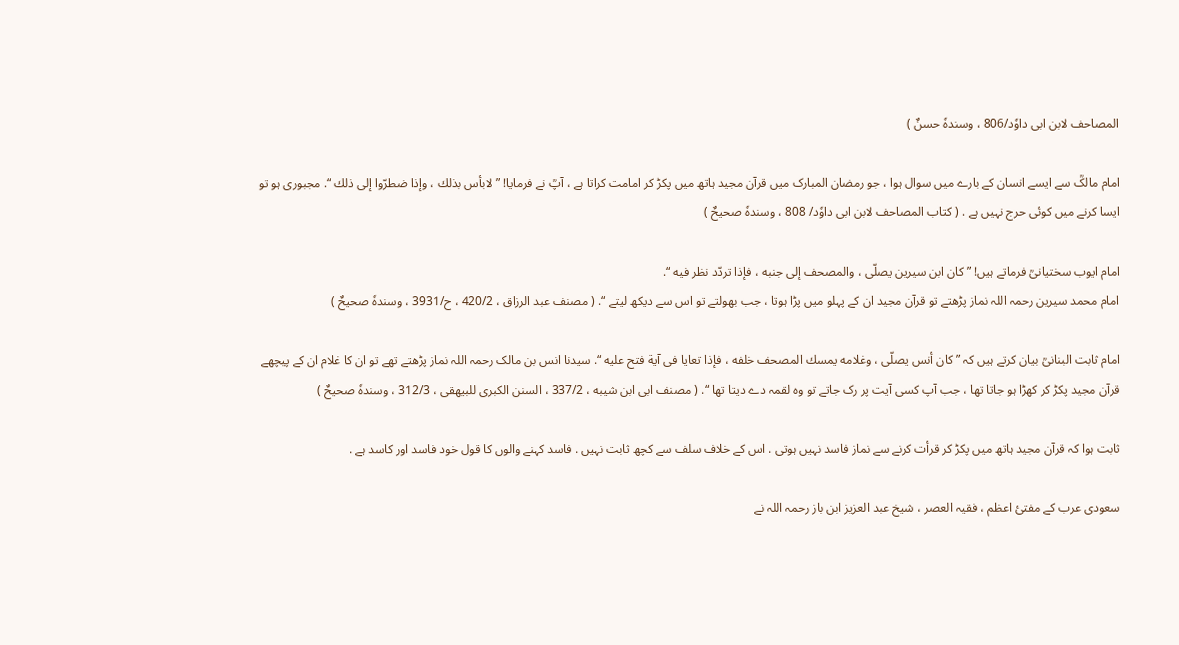المصاحف لابن ابی داوٗد/806 ، وسندہٗ حسنٌ )

امام مالکؒ سے ایسے انسان کے بارے میں سوال ہوا ، جو رمضان المبارک میں قرآن مجید ہاتھ میں پکڑ کر امامت کراتا ہے ، آپؒ نے فرمایا! ” لابأس بذلك ، وإذا ضطرّوا إلی ذلك “. مجبوری ہو تو ایسا کرنے میں کوئی حرج نہیں ہے . ( کتاب المصاحف لابن ابی داوٗد/ 808 ، وسندہٗ صحیحٌ )

امام ایوب سختیانیؒ فرماتے ہیں! ” کان ابن سیرین یصلّی ، والمصحف إلی جنبه ، فإذا تردّد نظر فیه “.
امام محمد سیرین رحمہ اللہ نماز پڑھتے تو قرآن مجید ان کے پہلو میں پڑا ہوتا ، جب بھولتے تو اس سے دیکھ لیتے “. ( مصنف عبد الرزاق ، 420/2 ، ح/3931 ، وسندہٗ صحیحٌ )

امام ثابت البنانیؒ بیان کرتے ہیں کہ ” کان أنس یصلّی ، وغلامه یمسك المصحف خلفه ، فإذا تعایا فی آیة فتح علیه “. سیدنا انس بن مالک رحمہ اللہ نماز پڑھتے تھے تو ان کا غلام ان کے پیچھے قرآن مجید پکڑ کر کھڑا ہو جاتا تھا ، جب آپ کسی آیت پر رک جاتے تو وہ لقمہ دے دیتا تھا “. ( مصنف ابی ابن شیبه ، 337/2 ، السنن الکبری للبیھقی ، 312/3 ، وسندہٗ صحیحٌ )

ثابت ہوا کہ قرآن مجید ہاتھ میں پکڑ کر قرأت کرنے سے نماز فاسد نہیں ہوتی . اس کے خلاف سلف سے کچھ ثابت نہیں . فاسد کہنے والوں کا قول خود فاسد اور کاسد ہے .

سعودی عرب کے مفتیٔ اعظم ، فقیہ العصر ، شیخ عبد العزیز ابن باز رحمہ اللہ نے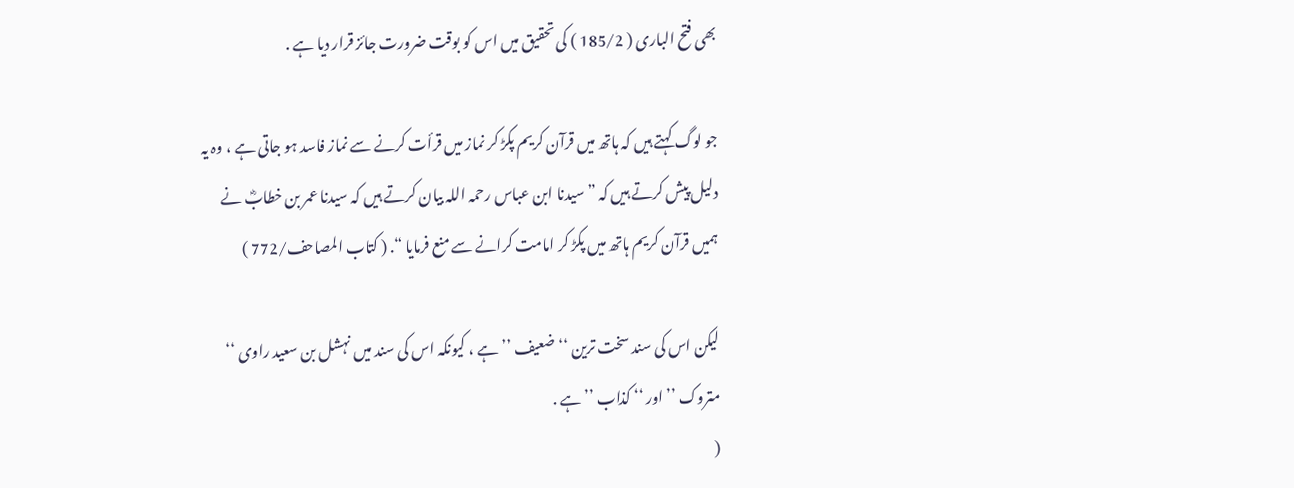بھی فتح الباری ( 185/2 ) کی تحقیق میں اس کو بوقت ضرورت جائز قرار دیا ہے .

جو لوگ کہتے ہیں کہ ہاتھ میں قرآن کریم پکڑ کر نماز میں قرأت کرنے سے نماز فاسد ہو جاتی ہے ، وہ یہ دلیل پیش کرتے ہیں کہ ” سیدنا ابن عباس رحمہ اللہ بیان کرتے ہیں کہ سیدنا عمر بن خطابؓ نے ہمیں قرآن کریم ہاتھ میں پکڑ کر امامت کرانے سے منع فرمایا “. ( کتاب المصاحف/772 )

لیکن اس کی سند سخت ترین ‘‘ ضعیف ’’ ہے ، کیونکہ اس کی سند میں نہشل بن سعید راوی ‘‘ متروک ’’ اور ‘‘ کذاب ’’ ہے .
(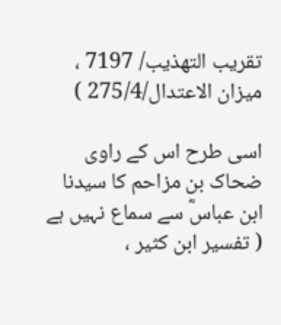تقریب التھذیب/ 7197 ، میزان الاعتدال/275/4 )

اسی طرح اس کے راوی ضحاک بن مزاحم کا سیدنا ابن عباسؓ سے سماع نہیں ہے
( تفسیر ابن کثیر ،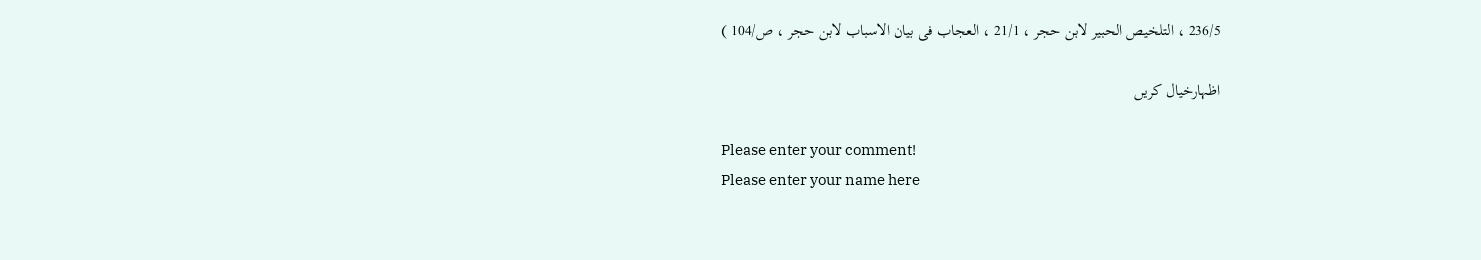236/5 ، التلخیص الحبیر لابن حجر ، 21/1 ، العجاب فی بیان الاسباب لابن حجر ، ص/104 )

اظہارخیال کریں

Please enter your comment!
Please enter your name here